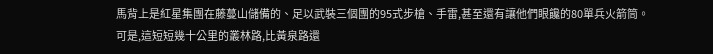馬背上是紅星集團在藤蔓山儲備的、足以武裝三個團的95式步槍、手雷,甚至還有讓他們眼饞的80單兵火箭筒。
可是,這短短幾十公里的叢林路,比黃泉路還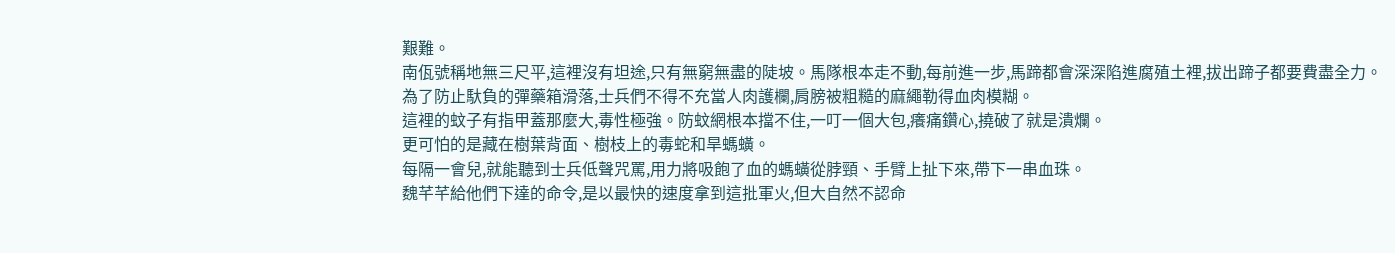艱難。
南佤號稱地無三尺平,這裡沒有坦途,只有無窮無盡的陡坡。馬隊根本走不動,每前進一步,馬蹄都會深深陷進腐殖土裡,拔出蹄子都要費盡全力。
為了防止馱負的彈藥箱滑落,士兵們不得不充當人肉護欄,肩膀被粗糙的麻繩勒得血肉模糊。
這裡的蚊子有指甲蓋那麼大,毒性極強。防蚊網根本擋不住,一叮一個大包,癢痛鑽心,撓破了就是潰爛。
更可怕的是藏在樹葉背面、樹枝上的毒蛇和旱螞蟥。
每隔一會兒,就能聽到士兵低聲咒罵,用力將吸飽了血的螞蟥從脖頸、手臂上扯下來,帶下一串血珠。
魏芊芊給他們下達的命令,是以最快的速度拿到這批軍火,但大自然不認命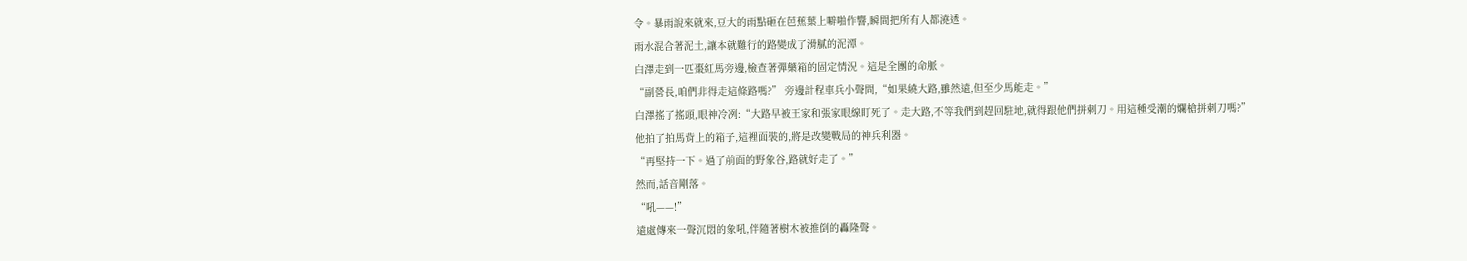令。暴雨說來就來,豆大的雨點砸在芭蕉葉上噼啪作響,瞬間把所有人都澆透。
雨水混合著泥土,讓本就難行的路變成了滑膩的泥潭。
白澤走到一匹棗紅馬旁邊,檢查著彈藥箱的固定情況。這是全團的命脈。
“副營長,咱們非得走這條路嗎?” 旁邊計程車兵小聲問,“如果繞大路,雖然遠,但至少馬能走。”
白澤搖了搖頭,眼神冷冽:“大路早被王家和張家眼線盯死了。走大路,不等我們到趕回駐地,就得跟他們拼刺刀。用這種受潮的爛槍拼刺刀嗎?”
他拍了拍馬背上的箱子,這裡面裝的,將是改變戰局的神兵利器。
“再堅持一下。過了前面的野象谷,路就好走了。”
然而,話音剛落。
“吼——!”
遠處傳來一聲沉悶的象吼,伴隨著樹木被推倒的轟隆聲。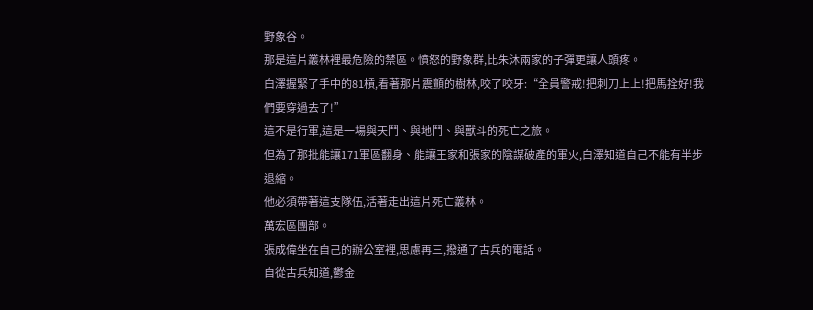野象谷。
那是這片叢林裡最危險的禁區。憤怒的野象群,比朱沐兩家的子彈更讓人頭疼。
白澤握緊了手中的81槓,看著那片震顫的樹林,咬了咬牙:“全員警戒!把刺刀上上!把馬拴好!我們要穿過去了!”
這不是行軍,這是一場與天鬥、與地鬥、與獸斗的死亡之旅。
但為了那批能讓171軍區翻身、能讓王家和張家的陰謀破產的軍火,白澤知道自己不能有半步退縮。
他必須帶著這支隊伍,活著走出這片死亡叢林。
萬宏區團部。
張成偉坐在自己的辦公室裡,思慮再三,撥通了古兵的電話。
自從古兵知道,鬱金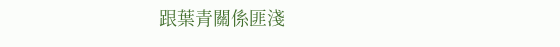跟葉青關係匪淺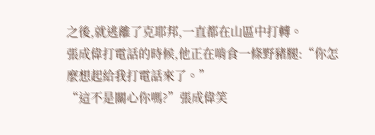之後,就逃離了克耶邦,一直都在山區中打轉。
張成偉打電話的時候,他正在啃食一條野豬腿:“你怎麼想起給我打電話來了。”
“這不是關心你嗎?”張成偉笑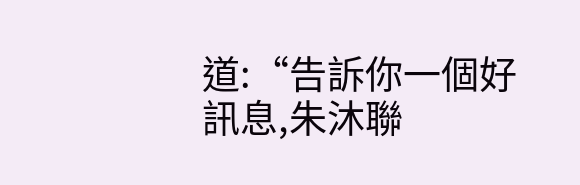道:“告訴你一個好訊息,朱沐聯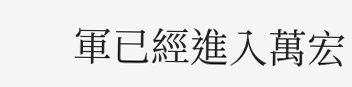軍已經進入萬宏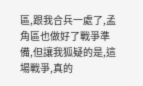區,跟我合兵一處了,孟角區也做好了戰爭準備,但讓我狐疑的是,這場戰爭,真的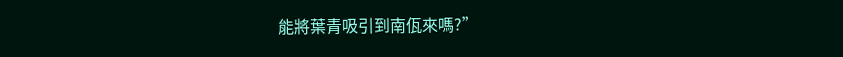能將葉青吸引到南佤來嗎?”